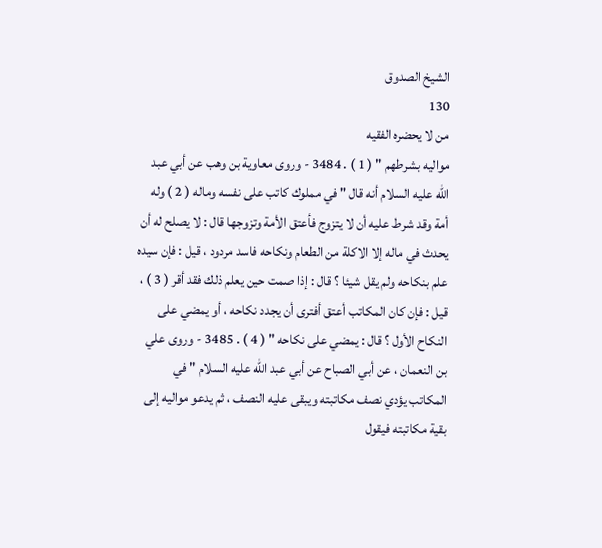الشيخ الصدوق
130
من لا يحضره الفقيه
مواليه بشرطهم " ( 1 ) . 3484 - وروى معاوية بن وهب عن أبي عبد الله عليه السلام أنه قال " في مملوك كاتب على نفسه وماله ( 2 ) وله أمة وقد شرط عليه أن لا يتزوج فأعتق الأمة وتزوجها قال : لا يصلح له أن يحدث في ماله إلا الاكلة من الطعام ونكاحه فاسد مردود ، قيل : فإن سيده علم بنكاحه ولم يقل شيئا ؟ قال : إذا صمت حين يعلم ذلك فقد أقر ( 3 ) ، قيل : فإن كان المكاتب أعتق أفترى أن يجدد نكاحه ، أو يمضي على النكاح الأول ؟ قال : يمضي على نكاحه " ( 4 ) . 3485 - وروى علي بن النعمان ، عن أبي الصباح عن أبي عبد الله عليه السلام " في المكاتب يؤدي نصف مكاتبته ويبقى عليه النصف ، ثم يدعو مواليه إلى بقية مكاتبته فيقول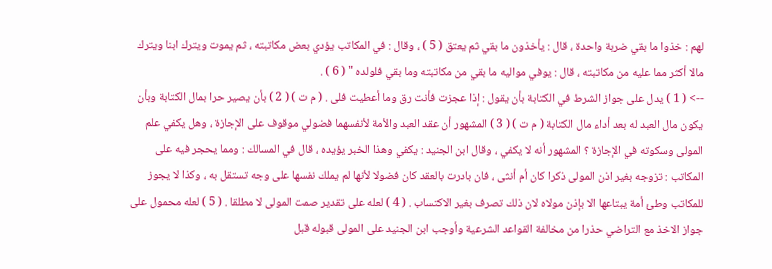لهم : خذوا ما بقي ضربة واحدة ، قال : يأخذون ما بقي ثم يعتق ( 5 ) ، وقال : في المكاتب يؤدي بعض مكاتبته ، ثم يموت ويترك ابنا ويترك مالا أكثر مما عليه من مكاتبته ، قال : يوفي مواليه ما بقي من مكاتبته وما بقي فلولده " ( 6 ) .
--> ( 1 ) يدل على جواز الشرط في الكتابة بأن يقول : إذا عجزت فأنت رق وما أعطيت فلى . ( م ت ) ( 2 ) بأن يصير حرا بمال الكتابة وبأن يكون مال العبد له بعد أداء مال الكتابة ( م ت ) ( 3 ) المشهور أن عقد العبد والأمة لأنفسهما فضولي موقوف على الإجازة ، وهل يكفي علم المولى وسكوته في الإجازة ؟ المشهور أنه لا يكفي ، وقال ابن الجنيد : يكفي وهذا الخبر يؤيده ، قال في المسالك : ومما يحجر فيه على المكاتب : تزوجه بغير اذن المولى ذكرا كان أم أنثى ، فان بادرت بالعقد كان فضولا لأنها لم يملك نفسها على وجه تستقل به ، وكذا لا يجوز للمكاتب وطئ أمة يبتاعها الا بإذن مولاه لان ذلك تصرف بغير الاكتساب . ( 4 ) لعله على تقدير صمت المولى لا مطلقا . ( 5 ) لعله محمول على جواز الاخذ مع التراضي حذرا من مخالفة القواعد الشرعية وأوجب ابن الجنيد على المولى قبوله قبل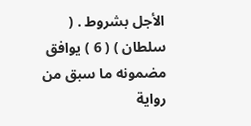الأجل بشروط . ( سلطان ) ( 6 ) يوافق مضمونه ما سبق من رواية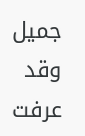جميل وقد عرفت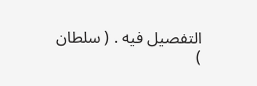التفصيل فيه . ( سلطان )